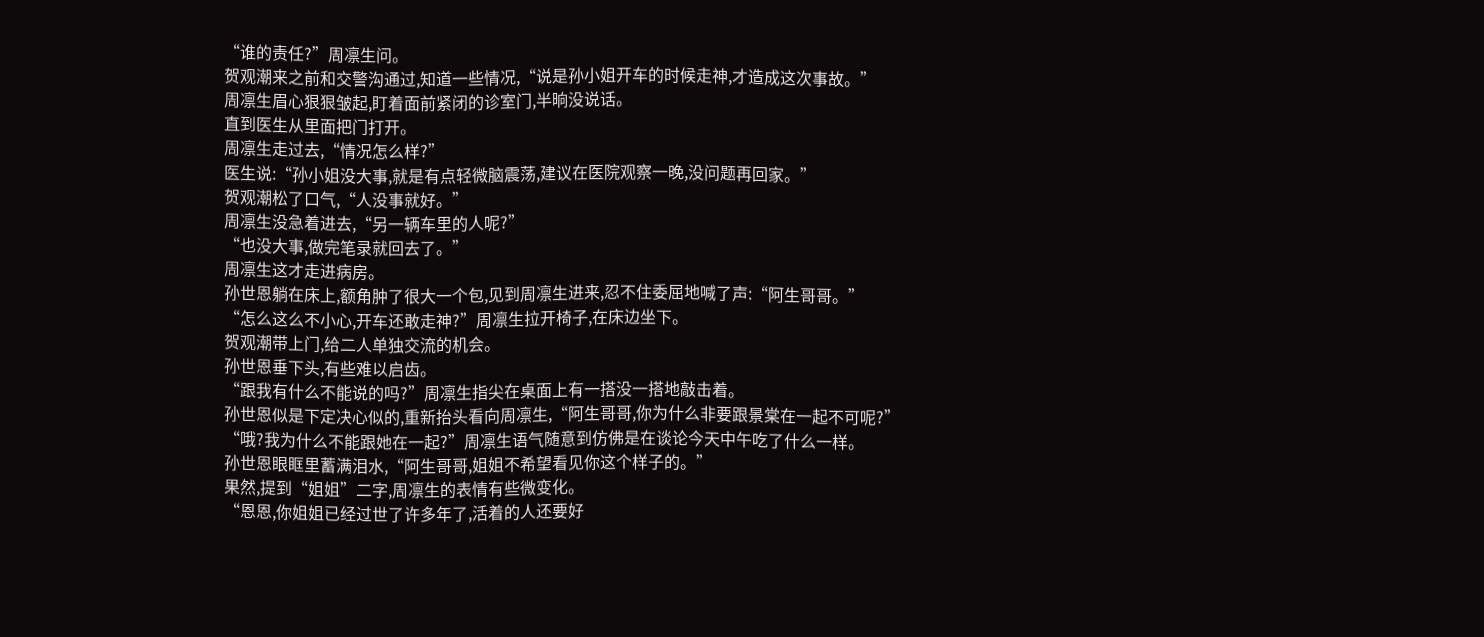“谁的责任?”周凛生问。
贺观潮来之前和交警沟通过,知道一些情况,“说是孙小姐开车的时候走神,才造成这次事故。”
周凛生眉心狠狠皱起,盯着面前紧闭的诊室门,半晌没说话。
直到医生从里面把门打开。
周凛生走过去,“情况怎么样?”
医生说:“孙小姐没大事,就是有点轻微脑震荡,建议在医院观察一晚,没问题再回家。”
贺观潮松了口气,“人没事就好。”
周凛生没急着进去,“另一辆车里的人呢?”
“也没大事,做完笔录就回去了。”
周凛生这才走进病房。
孙世恩躺在床上,额角肿了很大一个包,见到周凛生进来,忍不住委屈地喊了声:“阿生哥哥。”
“怎么这么不小心,开车还敢走神?”周凛生拉开椅子,在床边坐下。
贺观潮带上门,给二人单独交流的机会。
孙世恩垂下头,有些难以启齿。
“跟我有什么不能说的吗?”周凛生指尖在桌面上有一搭没一搭地敲击着。
孙世恩似是下定决心似的,重新抬头看向周凛生,“阿生哥哥,你为什么非要跟景棠在一起不可呢?”
“哦?我为什么不能跟她在一起?”周凛生语气随意到仿佛是在谈论今天中午吃了什么一样。
孙世恩眼眶里蓄满泪水,“阿生哥哥,姐姐不希望看见你这个样子的。”
果然,提到“姐姐”二字,周凛生的表情有些微变化。
“恩恩,你姐姐已经过世了许多年了,活着的人还要好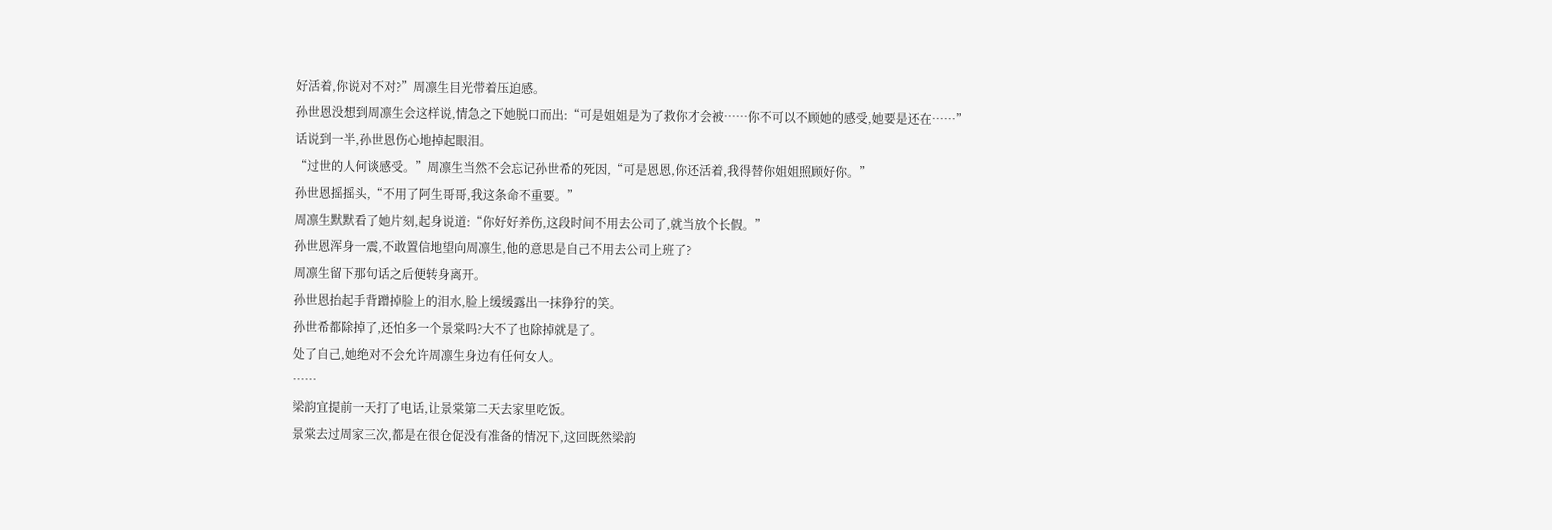好活着,你说对不对?”周凛生目光带着压迫感。
孙世恩没想到周凛生会这样说,情急之下她脱口而出:“可是姐姐是为了救你才会被……你不可以不顾她的感受,她要是还在……”
话说到一半,孙世恩伤心地掉起眼泪。
“过世的人何谈感受。”周凛生当然不会忘记孙世希的死因,“可是恩恩,你还活着,我得替你姐姐照顾好你。”
孙世恩摇摇头,“不用了阿生哥哥,我这条命不重要。”
周凛生默默看了她片刻,起身说道:“你好好养伤,这段时间不用去公司了,就当放个长假。”
孙世恩浑身一震,不敢置信地望向周凛生,他的意思是自己不用去公司上班了?
周凛生留下那句话之后便转身离开。
孙世恩抬起手背蹭掉脸上的泪水,脸上缓缓露出一抹狰狞的笑。
孙世希都除掉了,还怕多一个景棠吗?大不了也除掉就是了。
处了自己,她绝对不会允许周凛生身边有任何女人。
……
梁韵宜提前一天打了电话,让景棠第二天去家里吃饭。
景棠去过周家三次,都是在很仓促没有准备的情况下,这回既然梁韵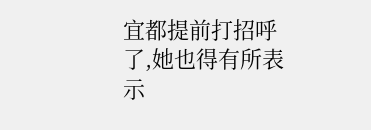宜都提前打招呼了,她也得有所表示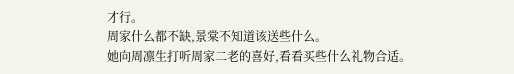才行。
周家什么都不缺,景棠不知道该送些什么。
她向周凛生打听周家二老的喜好,看看买些什么礼物合适。